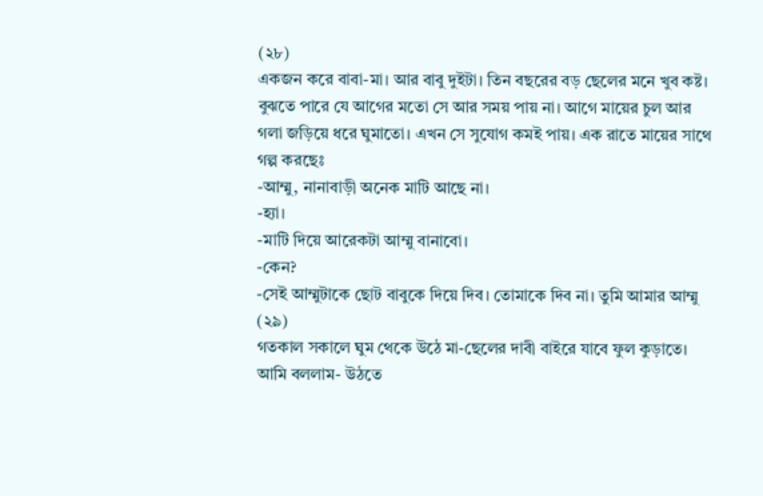(২৮)
একজন করে বাবা-মা। আর বাবু দুইটা। তিন বছরের বড় ছেলের মনে খুব কষ্ট। বুঝতে পারে যে আগের মতো সে আর সময় পায় না। আগে মায়ের চুল আর গলা জড়িয়ে ধরে ঘুমাতো। এখন সে সুযোগ কমই পায়। এক রাতে মায়ের সাথে গল্প করছেঃ
-আম্মু, নানাবাড়ী অনেক মাটি আছে না।
-হ্যা।
-মাটি দিয়ে আরেকটা আম্মু বানাবো।
-কেন?
-সেই আম্মুটাকে ছোট বাবুকে দিয়ে দিব। তোমাকে দিব না। তুমি আমার আম্মু
(২৯)
গতকাল সকালে ঘুম থেকে উঠে মা-ছেলের দাবী বাইরে যাবে ফুল কুড়াতে। আমি বললাম- উঠতে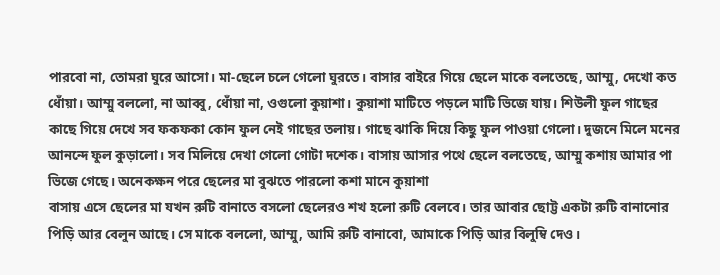পারবো না, তোমরা ঘুরে আসো। মা-ছেলে চলে গেলো ঘুরতে। বাসার বাইরে গিয়ে ছেলে মাকে বলতেছে, আম্মু, দেখো কত ধোঁয়া। আম্মু বললো, না আব্বু, ধোঁয়া না, ওগুলো কুয়াশা। কুয়াশা মাটিতে পড়লে মাটি ভিজে যায়। শিউলী ফুল গাছের কাছে গিয়ে দেখে সব ফকফকা কোন ফুল নেই গাছের তলায়। গাছে ঝাকি দিয়ে কিছু ফুল পাওয়া গেলো। দুজনে মিলে মনের আনন্দে ফুল কুড়ালো। সব মিলিয়ে দেখা গেলো গোটা দশেক। বাসায় আসার পথে ছেলে বলতেছে, আম্মু কশায় আমার পা ভিজে গেছে। অনেকক্ষন পরে ছেলের মা বুঝতে পারলো কশা মানে কুয়াশা
বাসায় এসে ছেলের মা যখন রুটি বানাতে বসলো ছেলেরও শখ হলো রুটি বেলবে। তার আবার ছোট্ট একটা রুটি বানানোর পিড়ি আর বেলুন আছে। সে মাকে বললো, আম্মু, আমি রুটি বানাবো, আমাকে পিড়ি আর বিলুম্বি দেও।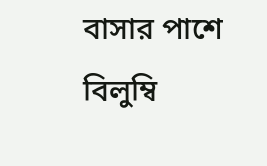বাসার পাশে বিলুম্বি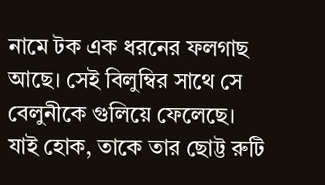নামে টক এক ধরনের ফলগাছ আছে। সেই বিলুম্বির সাথে সে বেলুনীকে গুলিয়ে ফেলেছে। যাই হোক, তাকে তার ছোট্ট রুটি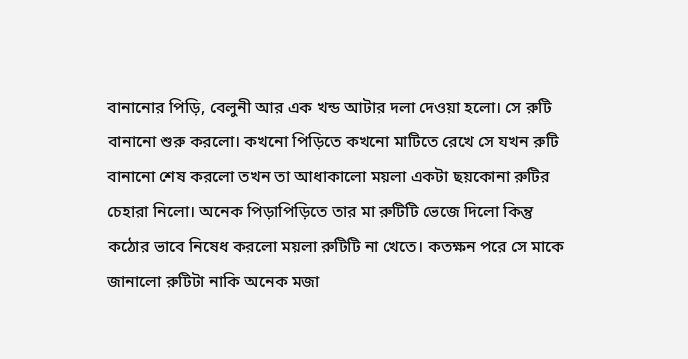বানানোর পিড়ি, বেলুনী আর এক খন্ড আটার দলা দেওয়া হলো। সে রুটি বানানো শুরু করলো। কখনো পিড়িতে কখনো মাটিতে রেখে সে যখন রুটি বানানো শেষ করলো তখন তা আধাকালো ময়লা একটা ছয়কোনা রুটির চেহারা নিলো। অনেক পিড়াপিড়িতে তার মা রুটিটি ভেজে দিলো কিন্তু কঠোর ভাবে নিষেধ করলো ময়লা রুটিটি না খেতে। কতক্ষন পরে সে মাকে জানালো রুটিটা নাকি অনেক মজা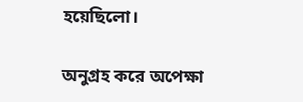হয়েছিলো।

অনুগ্রহ করে অপেক্ষা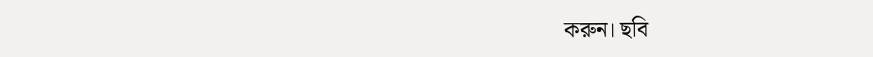করুন। ছবি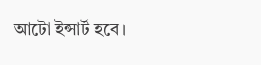আটো ইন্সার্ট হবে।